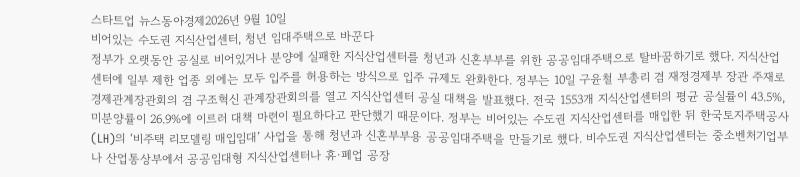스타트업 뉴스동아경제2026년 9월 10일
비어있는 수도권 지식산업센터, 청년 임대주택으로 바꾼다
정부가 오랫동안 공실로 비어있거나 분양에 실패한 지식산업센터를 청년과 신혼부부를 위한 공공임대주택으로 탈바꿈하기로 했다. 지식산업센터에 일부 제한 업종 외에는 모두 입주를 허용하는 방식으로 입주 규제도 완화한다. 정부는 10일 구윤철 부총리 겸 재정경제부 장관 주재로 경제관계장관회의 겸 구조혁신 관계장관회의를 열고 지식산업센터 공실 대책을 발표했다. 전국 1553개 지식산업센터의 평균 공실률이 43.5%, 미분양률이 26.9%에 이르러 대책 마련이 필요하다고 판단했기 때문이다. 정부는 비어있는 수도권 지식산업센터를 매입한 뒤 한국토지주택공사(LH)의 ‘비주택 리모델링 매입임대’ 사업을 통해 청년과 신혼부부용 공공임대주택을 만들기로 했다. 비수도권 지식산업센터는 중소벤처기업부나 산업통상부에서 공공임대형 지식산업센터나 휴·폐업 공장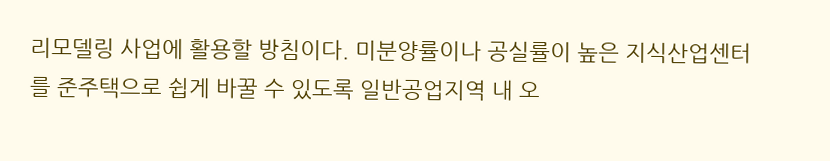리모델링 사업에 활용할 방침이다. 미분양률이나 공실률이 높은 지식산업센터를 준주택으로 쉽게 바꿀 수 있도록 일반공업지역 내 오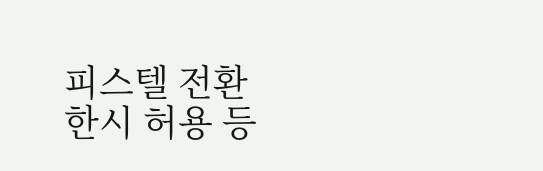피스텔 전환 한시 허용 등